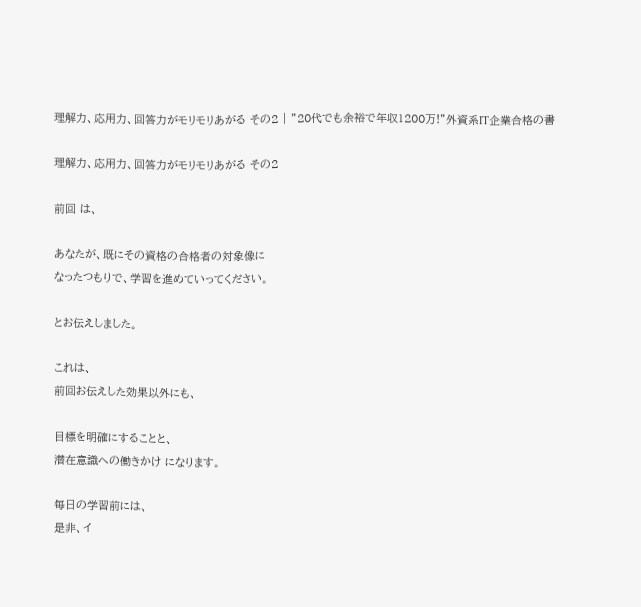理解力、応用力、回答力がモリモリあがる その2 | ”20代でも余裕で年収1200万!”外資系IT企業合格の書

理解力、応用力、回答力がモリモリあがる その2

前回 は、

あなたが、既にその資格の合格者の対象像に
なったつもりで、学習を進めていってください。

とお伝えしました。

これは、
前回お伝えした効果以外にも、

目標を明確にすることと、
潜在意識への働きかけ になります。

毎日の学習前には、
是非、イ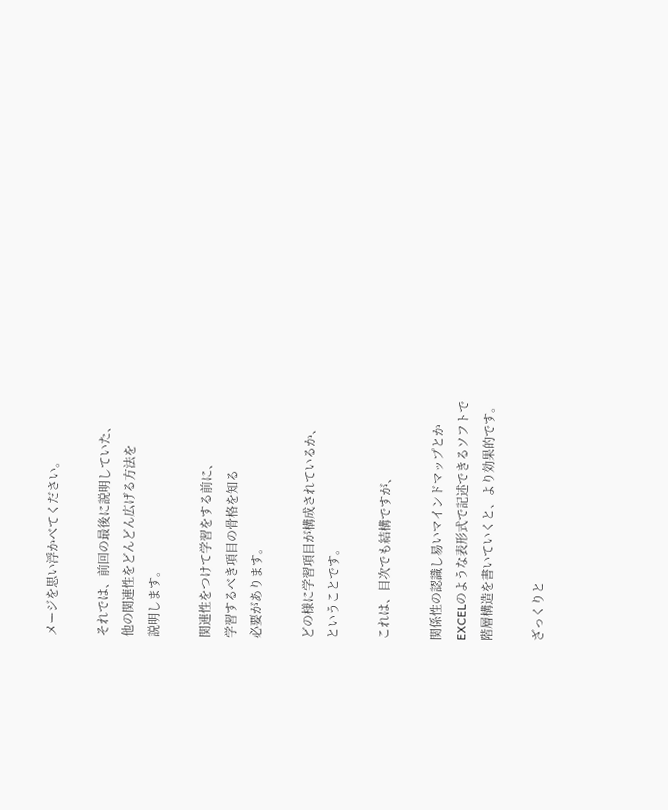メージを思い浮かべてください。

それでは、前回の最後に説明していた、
他の関連性をどんどん広げる方法を
説明します。

関連性をつけて学習をする前に、
学習するべき項目の骨格を知る
必要があります。

どの様に学習項目が構成されているか、
ということです。

これは、目次でも結構ですが、

関係性の認識し易いマインドマップとか
EXCELのような表形式で記述できるソフトで
階層構造を書いていくと、より効果的です。

ざっくりと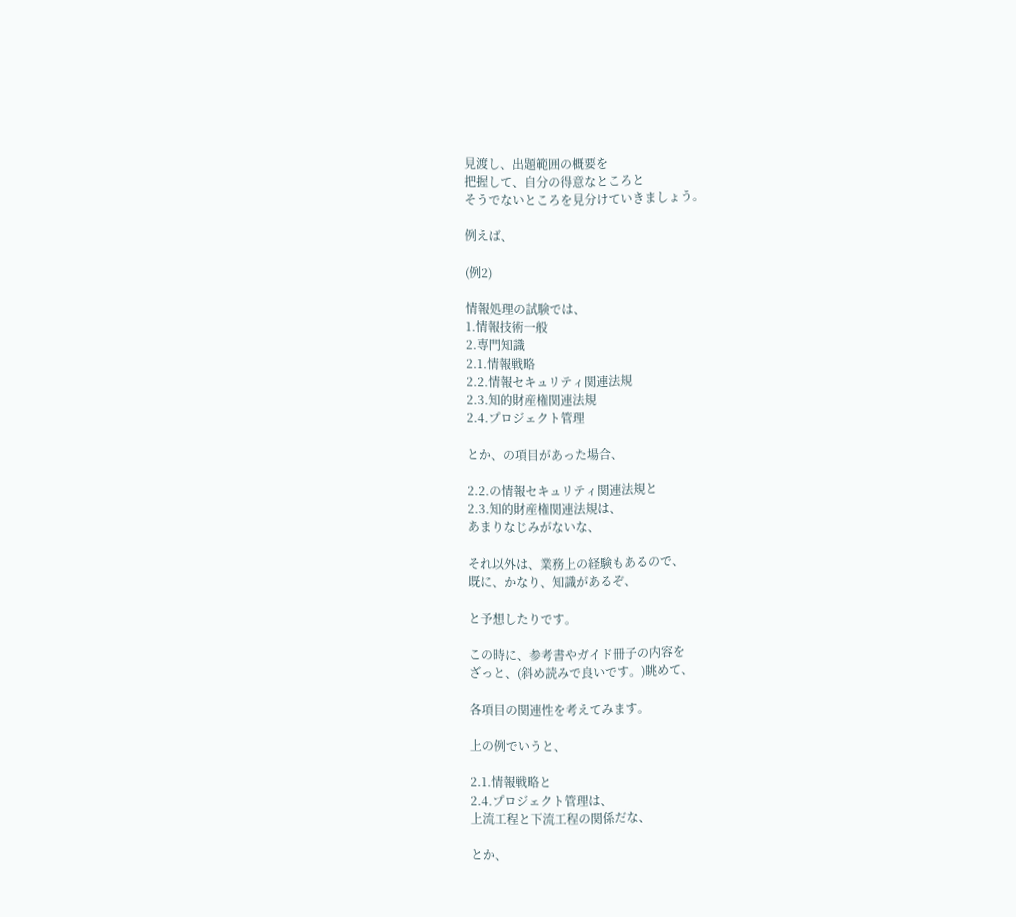見渡し、出題範囲の概要を
把握して、自分の得意なところと
そうでないところを見分けていきましょう。

例えば、

(例2)

情報処理の試験では、
1.情報技術一般
2.専門知識
2.1.情報戦略
2.2.情報セキュリティ関連法規
2.3.知的財産権関連法規
2.4.プロジェクト管理

とか、の項目があった場合、

2.2.の情報セキュリティ関連法規と
2.3.知的財産権関連法規は、
あまりなじみがないな、

それ以外は、業務上の経験もあるので、
既に、かなり、知識があるぞ、

と予想したりです。

この時に、参考書やガイド冊子の内容を
ざっと、(斜め読みで良いです。)眺めて、

各項目の関連性を考えてみます。

上の例でいうと、

2.1.情報戦略と
2.4.プロジェクト管理は、
上流工程と下流工程の関係だな、

とか、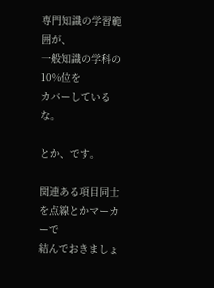専門知識の学習範囲が、
一般知識の学科の10%位を
カバーしているな。

とか、です。

関連ある項目同士を点線とかマーカーで
結んでおきましょ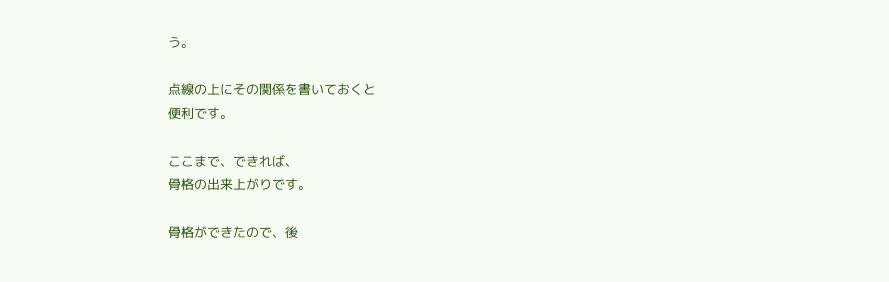う。

点線の上にその関係を書いておくと
便利です。

ここまで、できれば、
骨格の出来上がりです。

骨格ができたので、後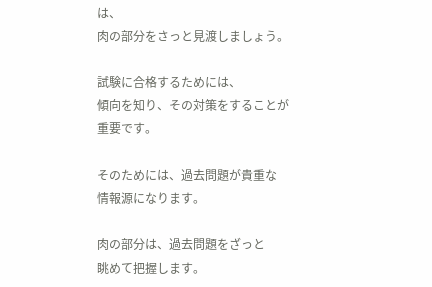は、
肉の部分をさっと見渡しましょう。

試験に合格するためには、
傾向を知り、その対策をすることが
重要です。

そのためには、過去問題が貴重な
情報源になります。

肉の部分は、過去問題をざっと
眺めて把握します。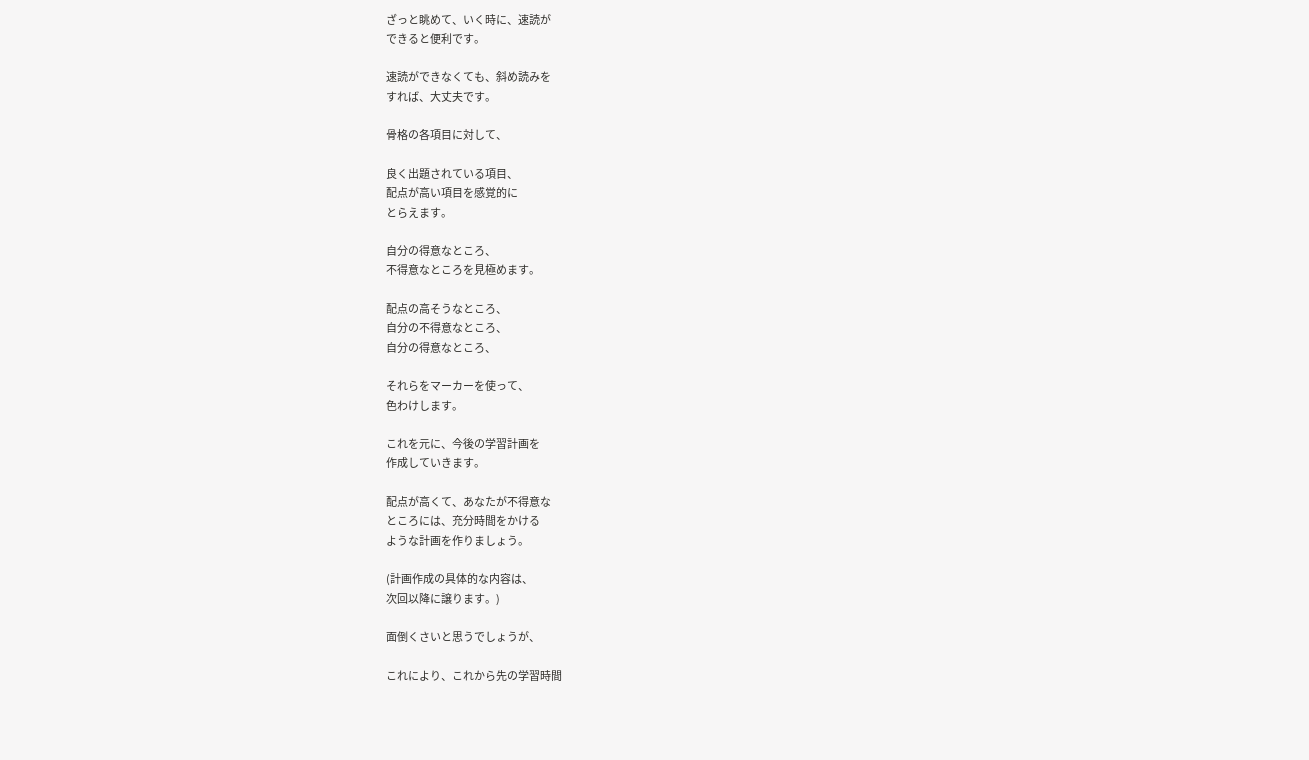ざっと眺めて、いく時に、速読が
できると便利です。

速読ができなくても、斜め読みを
すれば、大丈夫です。

骨格の各項目に対して、

良く出題されている項目、
配点が高い項目を感覚的に
とらえます。

自分の得意なところ、
不得意なところを見極めます。

配点の高そうなところ、
自分の不得意なところ、
自分の得意なところ、

それらをマーカーを使って、
色わけします。

これを元に、今後の学習計画を
作成していきます。

配点が高くて、あなたが不得意な
ところには、充分時間をかける
ような計画を作りましょう。

(計画作成の具体的な内容は、
次回以降に譲ります。)

面倒くさいと思うでしょうが、

これにより、これから先の学習時間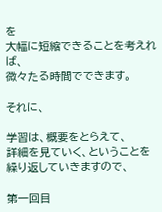を
大幅に短縮できることを考えれば、
微々たる時間でできます。

それに、

学習は、概要をとらえて、
詳細を見ていく、ということを
繰り返していきますので、

第一回目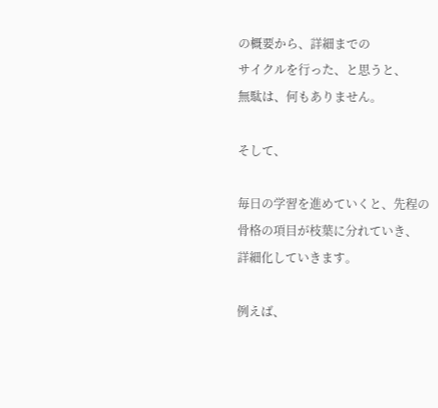の概要から、詳細までの
サイクルを行った、と思うと、
無駄は、何もありません。

そして、

毎日の学習を進めていくと、先程の
骨格の項目が枝葉に分れていき、
詳細化していきます。

例えば、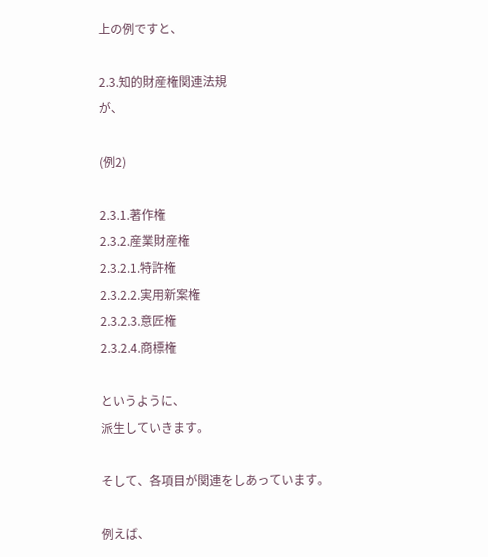上の例ですと、

2.3.知的財産権関連法規
が、

(例2)

2.3.1.著作権
2.3.2.産業財産権
2.3.2.1.特許権
2.3.2.2.実用新案権
2.3.2.3.意匠権
2.3.2.4.商標権

というように、
派生していきます。

そして、各項目が関連をしあっています。

例えば、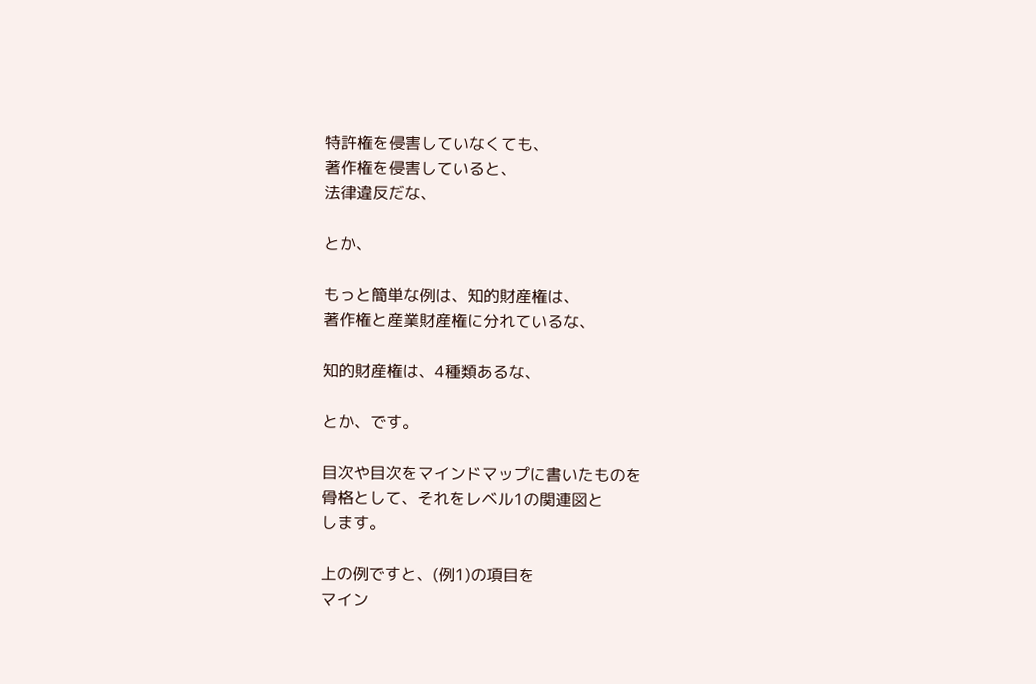特許権を侵害していなくても、
著作権を侵害していると、
法律違反だな、

とか、

もっと簡単な例は、知的財産権は、
著作権と産業財産権に分れているな、

知的財産権は、4種類あるな、

とか、です。

目次や目次をマインドマップに書いたものを
骨格として、それをレベル1の関連図と
します。

上の例ですと、(例1)の項目を
マイン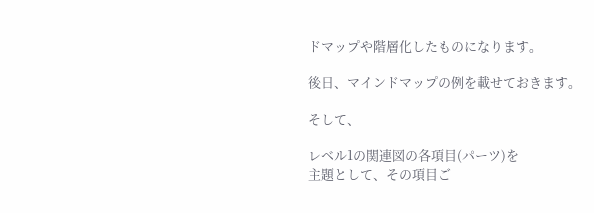ドマップや階層化したものになります。

後日、マインドマップの例を載せておきます。

そして、

レベル1の関連図の各項目(パーツ)を
主題として、その項目ご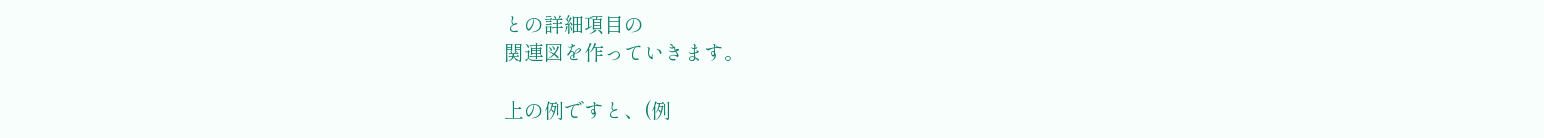との詳細項目の
関連図を作っていきます。

上の例ですと、(例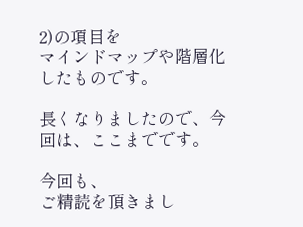2)の項目を
マインドマップや階層化したものです。

長くなりましたので、今回は、ここまでです。

今回も、
ご精読を頂きまし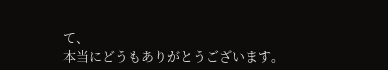て、
本当にどうもありがとうございます。